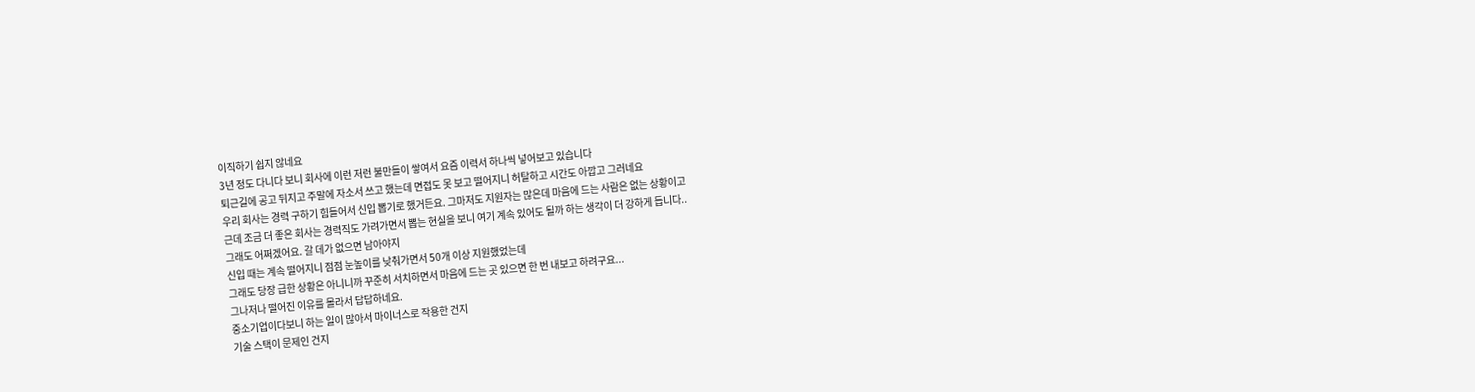이직하기 쉽지 않네요
3년 정도 다니다 보니 회사에 이런 저런 불만들이 쌓여서 요즘 이력서 하나씩 넣어보고 있습니다
퇴근길에 공고 뒤지고 주말에 자소서 쓰고 했는데 면접도 못 보고 떨어지니 허탈하고 시간도 아깝고 그러네요
우리 회사는 경력 구하기 힘들어서 신입 뽑기로 했거든요. 그마저도 지원자는 많은데 마음에 드는 사람은 없는 상황이고
근데 조금 더 좋은 회사는 경력직도 가려가면서 뽑는 현실을 보니 여기 계속 있어도 될까 하는 생각이 더 강하게 듭니다..
그래도 어쩌겠어요. 갈 데가 없으면 남아야지
신입 때는 계속 떨어지니 점점 눈높이를 낮춰가면서 50개 이상 지원했었는데
그래도 당장 급한 상황은 아니니까 꾸준히 서치하면서 마음에 드는 곳 있으면 한 번 내보고 하려구요...
그나저나 떨어진 이유를 몰라서 답답하네요.
중소기업이다보니 하는 일이 많아서 마이너스로 작용한 건지
기술 스택이 문제인 건지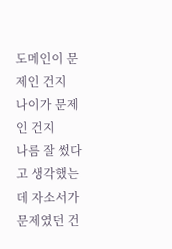도메인이 문제인 건지
나이가 문제인 건지
나름 잘 썼다고 생각했는데 자소서가 문제였던 건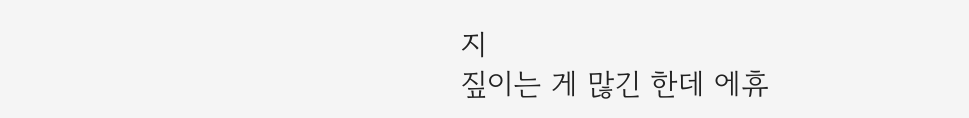지
짚이는 게 많긴 한데 에휴